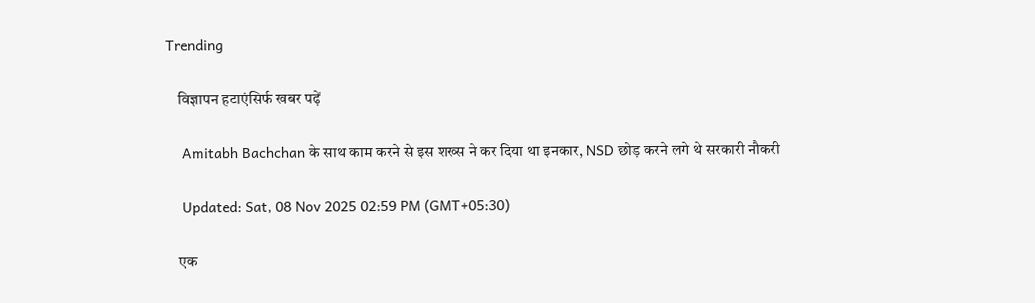Trending

    विज्ञापन हटाएंसिर्फ खबर पढ़ें

    Amitabh Bachchan के साथ काम करने से इस शख्स ने कर दिया था इनकार, NSD छोड़ करने लगे थे सरकारी नौकरी

    Updated: Sat, 08 Nov 2025 02:59 PM (GMT+05:30)

    एक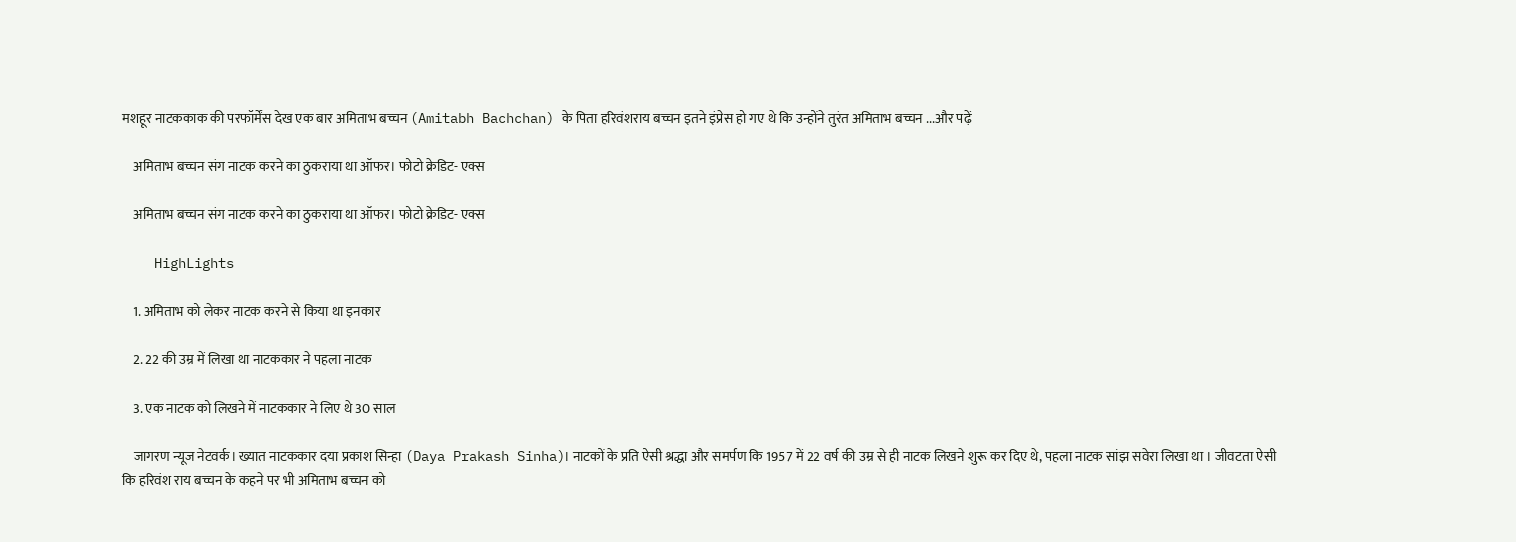मशहूर नाटककाक की परफॉर्मेंस देख एक बार अमिताभ बच्चन (Amitabh Bachchan) के पिता हरिवंशराय बच्चन इतने इंप्रेस हो गए थे कि उन्होंने तुरंत अमिताभ बच्चन ...और पढ़ें

    अमिताभ बच्चन संग नाटक करने का ठुकराया था ऑफर। फोटो क्रेडिट- एक्स

    अमिताभ बच्चन संग नाटक करने का ठुकराया था ऑफर। फोटो क्रेडिट- एक्स

    HighLights

    1. अमिताभ को लेकर नाटक करने से किया था इनकार

    2. 22 की उम्र में लिखा था नाटककार ने पहला नाटक

    3. एक नाटक को लिखने में नाटककार ने लिए थे 30 साल

    जागरण न्यूज नेटवर्क। ख्यात नाटककार दया प्रकाश सिन्हा (Daya Prakash Sinha)। नाटकों के प्रति ऐसी श्रद्धा और समर्पण कि 1957 में 22 वर्ष की उम्र से ही नाटक लिखने शुरू कर दिए थे, पहला नाटक सांझ सवेरा लिखा था । जीवटता ऐसी कि हरिवंश राय बच्चन के कहने पर भी अमिताभ बच्चन को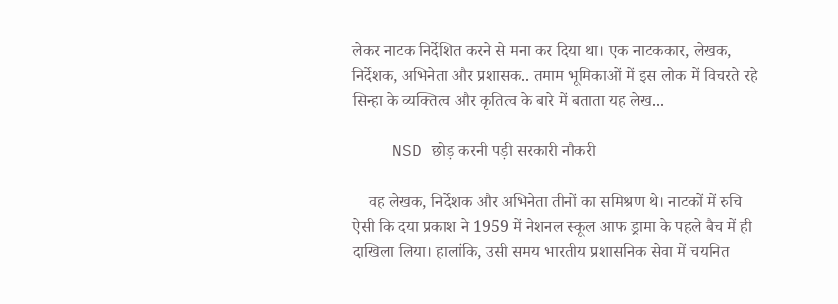लेकर नाटक निर्देशित करने से मना कर दिया था। एक नाटककार, लेखक, निर्देशक, अभिनेता और प्रशासक.. तमाम भूमिकाओं में इस लोक में विचरते रहे सिन्हा के व्यक्तित्व और कृतित्व के बारे में बताता यह लेख...

    NSD छोड़ करनी पड़ी सरकारी नौकरी

    वह लेखक, निर्देशक और अभिनेता तीनों का समिश्रण थे। नाटकों में रुचि ऐसी कि दया प्रकाश ने 1959 में नेशनल स्कूल आफ ड्रामा के पहले बैच में ही दाखिला लिया। हालांकि, उसी समय भारतीय प्रशासनिक सेवा में चयनित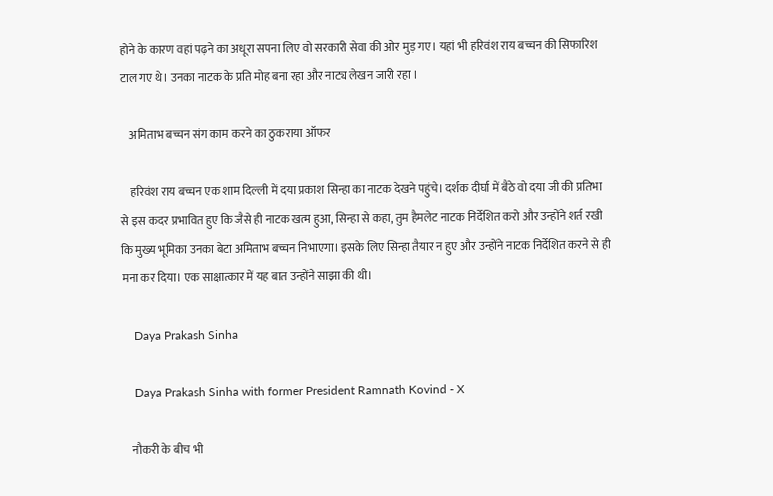होने के कारण वहां पढ़ने का अधूरा सपना लिए वो सरकारी सेवा की ओर मुड़ गए। यहां भी हरिवंश राय बच्चन की सिफारिश टाल गए थे। उनका नाटक के प्रति मोह बना रहा और नाट्य लेखन जारी रहा ।

    अमिताभ बच्चन संग काम करने का ठुकराया ऑफर

    हरिवंश राय बच्चन एक शाम दिल्ली में दया प्रकाश सिन्हा का नाटक देखने पहुंचे। दर्शक दीर्घा में बैठे वो दया जी की प्रतिभा से इस कदर प्रभावित हुए कि जैसे ही नाटक खत्म हुआ, सिन्हा से कहा, तुम हैमलेट नाटक निर्देशित करो और उन्होंने शर्त रखी कि मुख्य भूमिका उनका बेटा अमिताभ बच्चन निभाएगा। इसके लिए सिन्हा तैयार न हुए और उन्होंने नाटक निर्देशित करने से ही मना कर दिया। एक साक्षात्कार में यह बात उन्होंने साझा की थी।

    Daya Prakash Sinha

    Daya Prakash Sinha with former President Ramnath Kovind - X

    नौकरी के बीच भी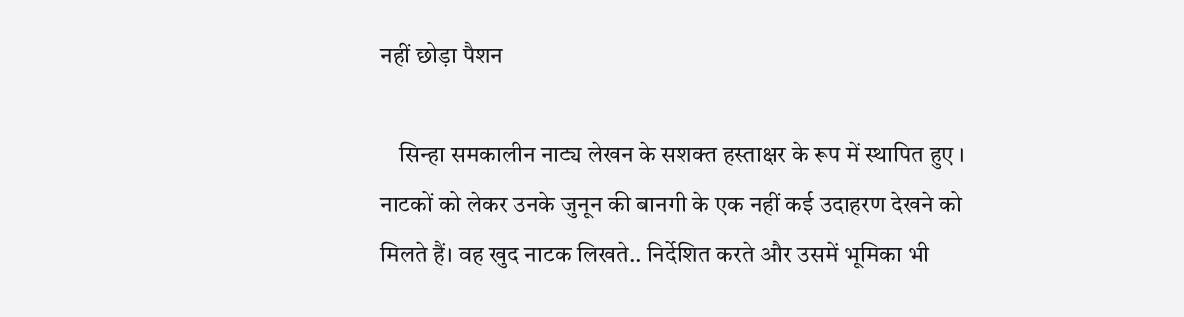नहीं छोड़ा पैशन

    सिन्हा समकालीन नाट्य लेखन के सशक्त हस्ताक्षर के रूप में स्थापित हुए । नाटकों को लेकर उनके जुनून की बानगी के एक नहीं कई उदाहरण देखने को मिलते हैं। वह खुद नाटक लिखते.. निर्देशित करते और उसमें भूमिका भी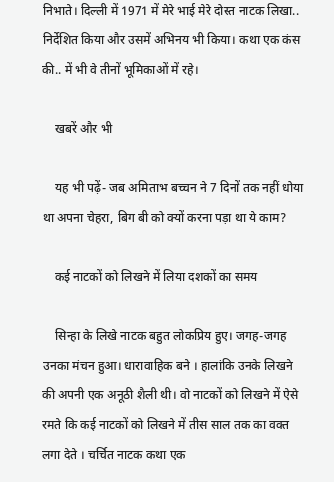निभाते। दिल्ली में 1971 में मेरे भाई मेरे दोस्त नाटक लिखा.. निर्देशित किया और उसमें अभिनय भी किया। कथा एक कंस की.. में भी वे तीनों भूमिकाओं में रहे।

    खबरें और भी

    यह भी पढ़ें- जब अमिताभ बच्चन ने 7 दिनों तक नहीं धोया था अपना चेहरा, बिग बी को क्यों करना पड़ा था ये काम?

    कई नाटकों को लिखने में लिया दशकों का समय

    सिन्हा के लिखे नाटक बहुत लोकप्रिय हुए। जगह-जगह उनका मंचन हुआ। धारावाहिक बने । हालांकि उनके लिखने की अपनी एक अनूठी शैली थी। वो नाटकों को लिखने में ऐसे रमते कि कई नाटकों को लिखने में तीस साल तक का वक्त लगा देते । चर्चित नाटक कथा एक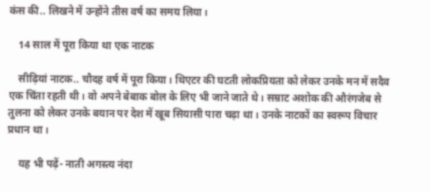कंस की.. लिखने में उन्होंने तीस वर्ष का समय लिया।

    14 साल में पूरा किया था एक नाटक

    सीढ़ियां नाटक.. चौदह वर्ष में पूरा किया। थिएटर की घटती लोकप्रियता को लेकर उनके मन में सदैव एक चिंता रहती थी। वो अपने बेबाक बोल के लिए भी जाने जाते थे। सम्राट अशोक की औरंगजेब से तुलना को लेकर उनके बयान पर देश में खूब सियासी पारा चढ़ा था। उनके नाटकों का स्वरूप विचार प्रधान था।

    यह भी पढ़ें- नाती अगस्त्य नंदा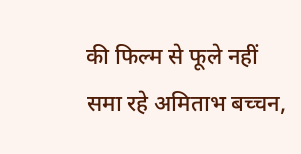की फिल्म से फूले नहीं समा रहे अमिताभ बच्चन,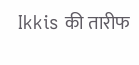Ikkis की तारीफ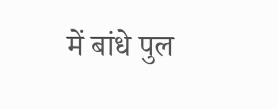में बांधे पुल